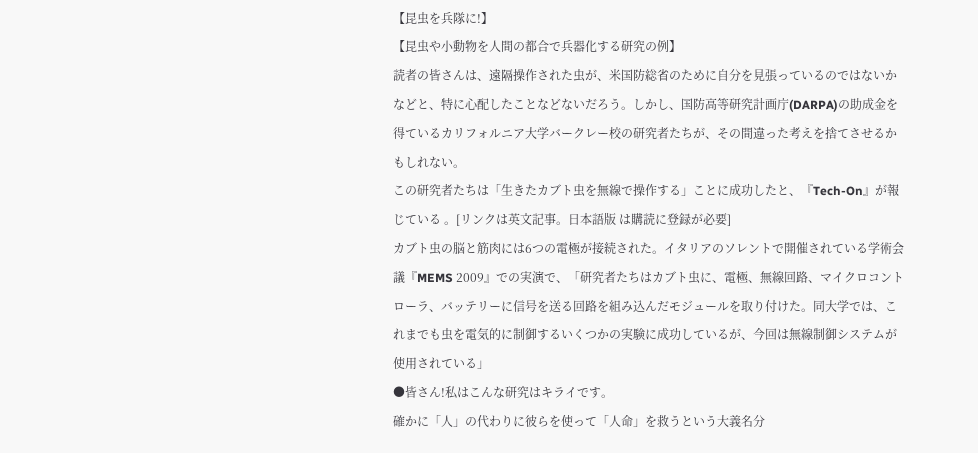【昆虫を兵隊に!】
【昆虫や小動物を人間の都合で兵器化する研究の例】
読者の皆さんは、遠隔操作された虫が、米国防総省のために自分を見張っているのではないかなどと、特に心配したことなどないだろう。しかし、国防高等研究計画庁(DARPA)の助成金を得ているカリフォルニア大学バークレー校の研究者たちが、その間違った考えを捨てさせるかもしれない。
この研究者たちは「生きたカブト虫を無線で操作する」ことに成功したと、『Tech-On』が報じている 。[リンクは英文記事。日本語版 は購読に登録が必要]
カブト虫の脳と筋肉には6つの電極が接続された。イタリアのソレントで開催されている学術会議『MEMS 2009』での実演で、「研究者たちはカブト虫に、電極、無線回路、マイクロコントローラ、バッテリーに信号を送る回路を組み込んだモジュールを取り付けた。同大学では、これまでも虫を電気的に制御するいくつかの実験に成功しているが、今回は無線制御システムが使用されている」
●皆さん!私はこんな研究はキライです。
確かに「人」の代わりに彼らを使って「人命」を救うという大義名分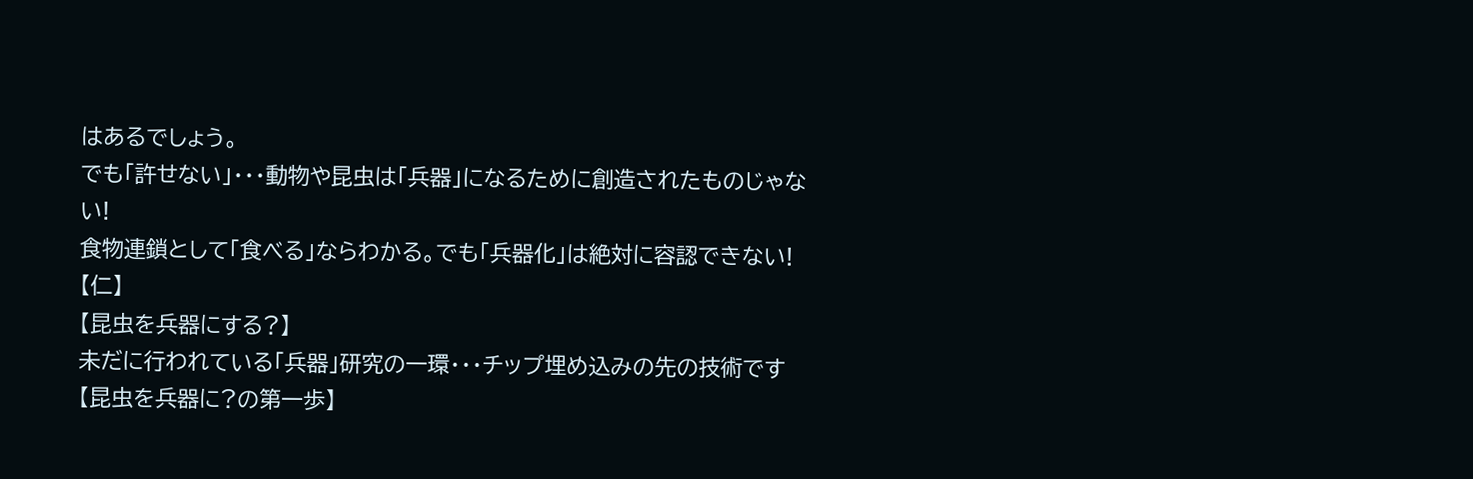はあるでしょう。
でも「許せない」・・・動物や昆虫は「兵器」になるために創造されたものじゃない!
食物連鎖として「食べる」ならわかる。でも「兵器化」は絶対に容認できない!
【仁】
【昆虫を兵器にする?】
未だに行われている「兵器」研究の一環・・・チップ埋め込みの先の技術です
【昆虫を兵器に?の第一歩】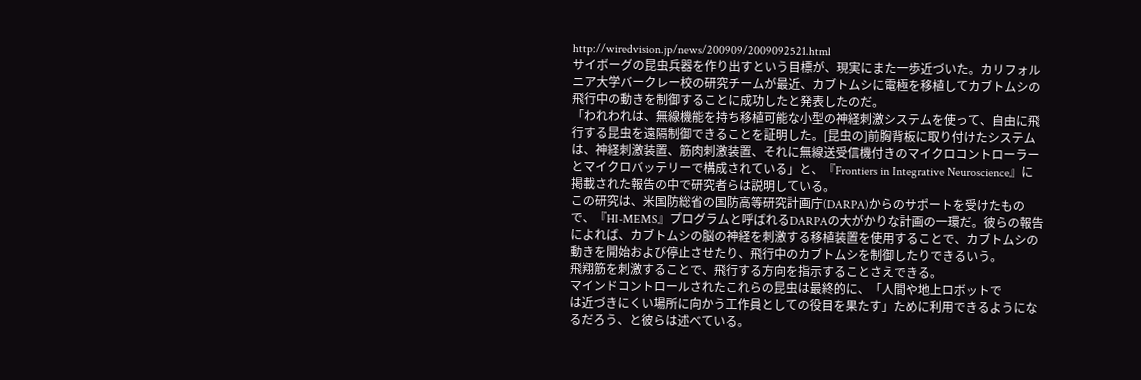http://wiredvision.jp/news/200909/2009092521.html
サイボーグの昆虫兵器を作り出すという目標が、現実にまた一歩近づいた。カリフォルニア大学バークレー校の研究チームが最近、カブトムシに電極を移植してカブトムシの飛行中の動きを制御することに成功したと発表したのだ。
「われわれは、無線機能を持ち移植可能な小型の神経刺激システムを使って、自由に飛行する昆虫を遠隔制御できることを証明した。[昆虫の]前胸背板に取り付けたシステムは、神経刺激装置、筋肉刺激装置、それに無線送受信機付きのマイクロコントローラーとマイクロバッテリーで構成されている」と、『Frontiers in Integrative Neuroscience』に掲載された報告の中で研究者らは説明している。
この研究は、米国防総省の国防高等研究計画庁(DARPA)からのサポートを受けたもので、『HI-MEMS』プログラムと呼ばれるDARPAの大がかりな計画の一環だ。彼らの報告によれば、カブトムシの脳の神経を刺激する移植装置を使用することで、カブトムシの動きを開始および停止させたり、飛行中のカブトムシを制御したりできるいう。
飛翔筋を刺激することで、飛行する方向を指示することさえできる。
マインドコントロールされたこれらの昆虫は最終的に、「人間や地上ロボットで
は近づきにくい場所に向かう工作員としての役目を果たす」ために利用できるようになるだろう、と彼らは述べている。